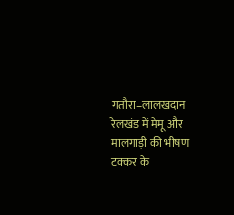गतौरा–लालखदान रेलखंड में मेमू और मालगाड़ी की भीषण टक्कर के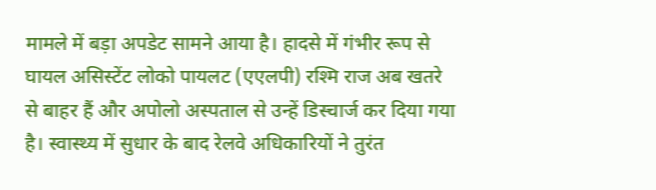मामले में बड़ा अपडेट सामने आया है। हादसे में गंभीर रूप से घायल असिस्टेंट लोको पायलट (एएलपी) रश्मि राज अब खतरे से बाहर हैं और अपोलो अस्पताल से उन्हें डिस्चार्ज कर दिया गया है। स्वास्थ्य में सुधार के बाद रेलवे अधिकारियों ने तुरंत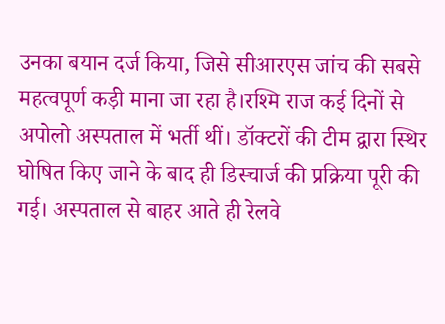उनका बयान दर्ज किया, जिसे सीआरएस जांच की सबसे महत्वपूर्ण कड़ी माना जा रहा है।रश्मि राज कई दिनों से अपोलो अस्पताल में भर्ती थीं। डॉक्टरों की टीम द्वारा स्थिर घोषित किए जाने के बाद ही डिस्चार्ज की प्रक्रिया पूरी की गई। अस्पताल से बाहर आते ही रेलवे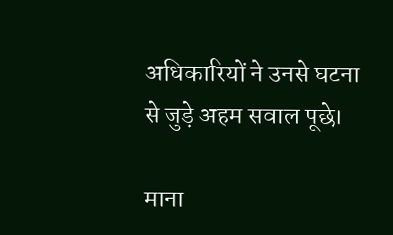अधिकारियों ने उनसे घटना से जुड़े अहम सवाल पूछे।

माना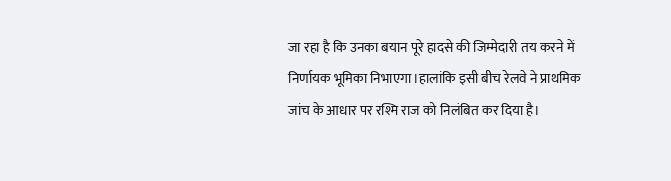जा रहा है कि उनका बयान पूरे हादसे की जिम्मेदारी तय करने में निर्णायक भूमिका निभाएगा।हालांकि इसी बीच रेलवे ने प्राथमिक जांच के आधार पर रश्मि राज को निलंबित कर दिया है।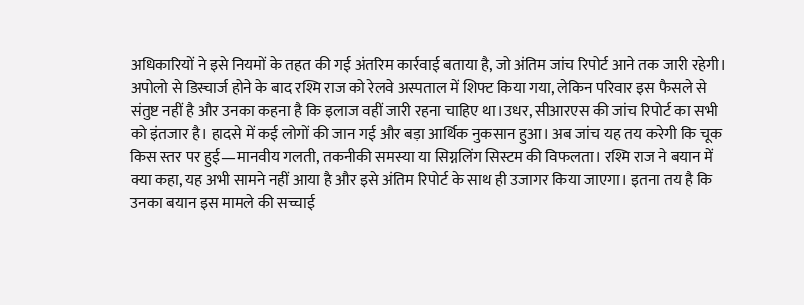अधिकारियों ने इसे नियमों के तहत की गई अंतरिम कार्रवाई बताया है, जो अंतिम जांच रिपोर्ट आने तक जारी रहेगी। अपोलो से डिस्चार्ज होने के बाद रश्मि राज को रेलवे अस्पताल में शिफ्ट किया गया, लेकिन परिवार इस फैसले से संतुष्ट नहीं है और उनका कहना है कि इलाज वहीं जारी रहना चाहिए था।उधर, सीआरएस की जांच रिपोर्ट का सभी को इंतजार है। हादसे में कई लोगों की जान गई और बड़ा आर्थिक नुकसान हुआ। अब जांच यह तय करेगी कि चूक किस स्तर पर हुई—मानवीय गलती, तकनीकी समस्या या सिग्नलिंग सिस्टम की विफलता। रश्मि राज ने बयान में क्या कहा, यह अभी सामने नहीं आया है और इसे अंतिम रिपोर्ट के साथ ही उजागर किया जाएगा। इतना तय है कि उनका बयान इस मामले की सच्चाई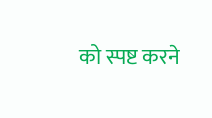को स्पष्ट करने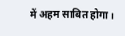में अहम साबित होगा।